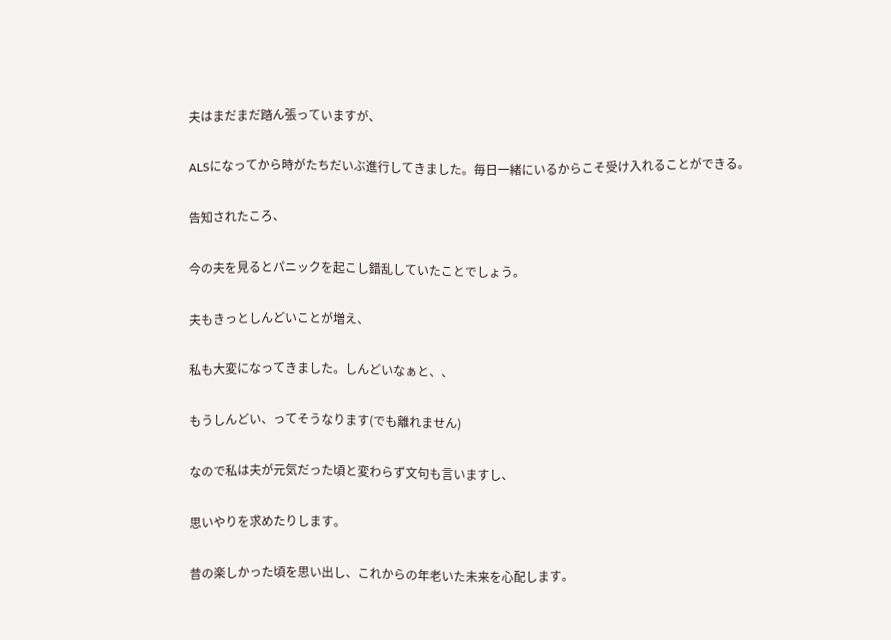夫はまだまだ踏ん張っていますが、

ALSになってから時がたちだいぶ進行してきました。毎日一緒にいるからこそ受け入れることができる。

告知されたころ、

今の夫を見るとパニックを起こし錯乱していたことでしょう。

夫もきっとしんどいことが増え、

私も大変になってきました。しんどいなぁと、、

もうしんどい、ってそうなります(でも離れません)

なので私は夫が元気だった頃と変わらず文句も言いますし、

思いやりを求めたりします。

昔の楽しかった頃を思い出し、これからの年老いた未来を心配します。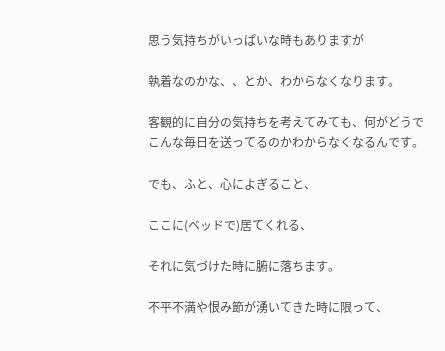思う気持ちがいっぱいな時もありますが

執着なのかな、、とか、わからなくなります。

客観的に自分の気持ちを考えてみても、何がどうでこんな毎日を送ってるのかわからなくなるんです。

でも、ふと、心によぎること、

ここに(ベッドで)居てくれる、

それに気づけた時に腑に落ちます。

不平不満や恨み節が湧いてきた時に限って、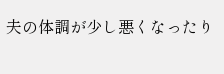夫の体調が少し悪くなったり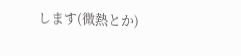します(微熱とか)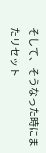そして、そうなった時にまたリセット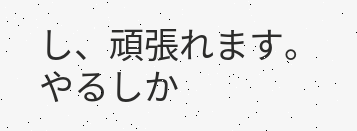し、頑張れます。やるしか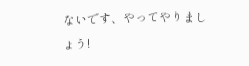ないです、やってやりましょう!